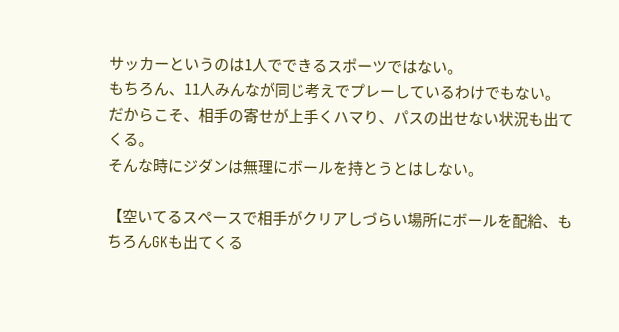サッカーというのは1人でできるスポーツではない。
もちろん、11人みんなが同じ考えでプレーしているわけでもない。
だからこそ、相手の寄せが上手くハマり、パスの出せない状況も出てくる。
そんな時にジダンは無理にボールを持とうとはしない。

【空いてるスペースで相手がクリアしづらい場所にボールを配給、もちろんGKも出てくる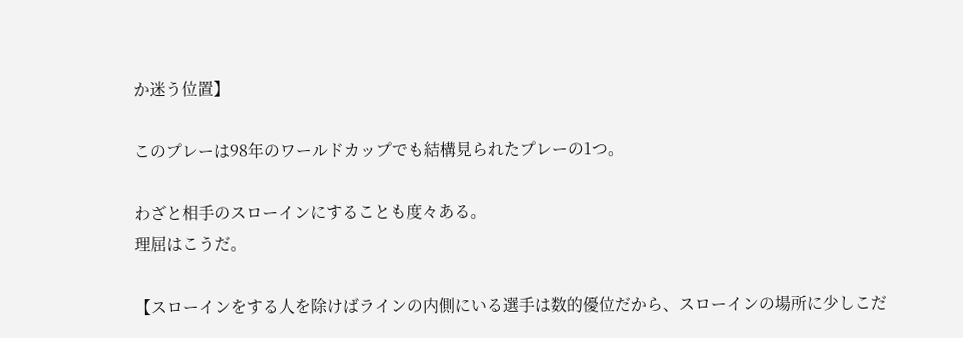か迷う位置】

このプレーは98年のワールドカップでも結構見られたプレーの1つ。

わざと相手のスローインにすることも度々ある。
理屈はこうだ。

【スローインをする人を除けばラインの内側にいる選手は数的優位だから、スローインの場所に少しこだ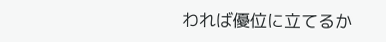われば優位に立てるか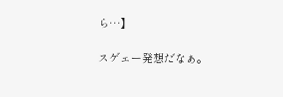ら…】

スゲェー発想だなぁ。